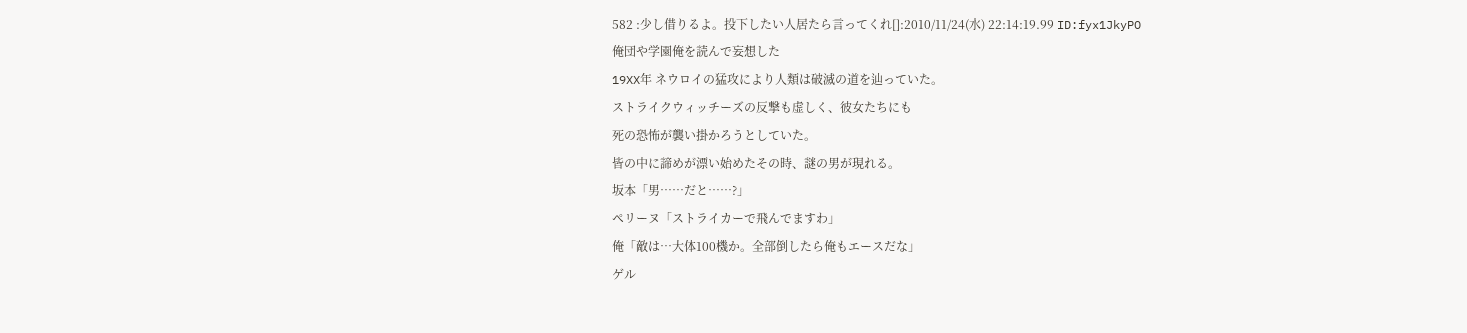582 :少し借りるよ。投下したい人居たら言ってくれ[]:2010/11/24(水) 22:14:19.99 ID:fyx1JkyPO
俺団や学園俺を読んで妄想した
19XX年 ネウロイの猛攻により人類は破滅の道を辿っていた。
ストライクウィッチーズの反撃も虚しく、彼女たちにも
死の恐怖が襲い掛かろうとしていた。
皆の中に諦めが漂い始めたその時、謎の男が現れる。
坂本「男……だと……?」
ペリーヌ「ストライカーで飛んでますわ」
俺「敵は…大体100機か。全部倒したら俺もエースだな」
ゲル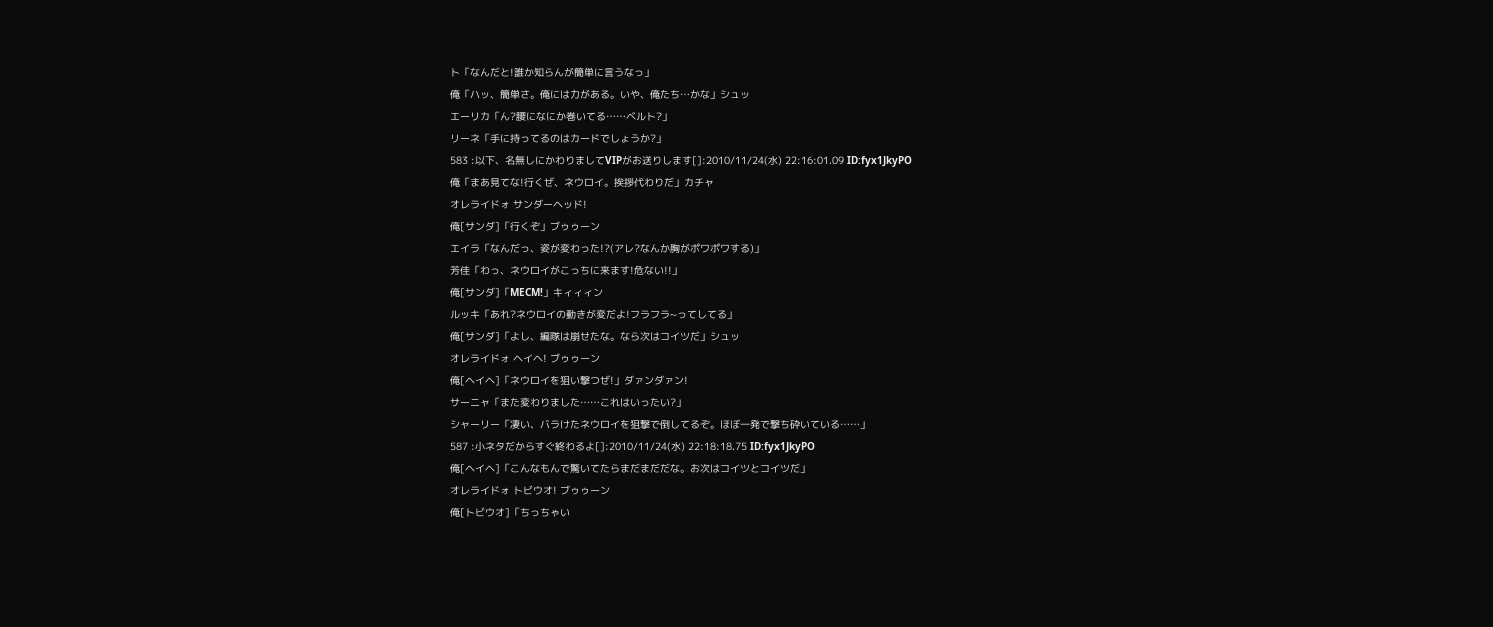ト「なんだと!誰か知らんが簡単に言うなっ」
俺「ハッ、簡単さ。俺には力がある。いや、俺たち…かな」シュッ
エーリカ「ん?腰になにか巻いてる……ベルト?」
リーネ「手に持ってるのはカードでしょうか?」
583 :以下、名無しにかわりましてVIPがお送りします[]:2010/11/24(水) 22:16:01.09 ID:fyx1JkyPO
俺「まあ見てな!行くぜ、ネウロイ。挨拶代わりだ」カチャ
オレライドォ サンダーヘッド!
俺[サンダ]「行くぞ」ブゥゥーン
エイラ「なんだっ、姿が変わった!?(アレ?なんか胸がポワポワする)」
芳佳「わっ、ネウロイがこっちに来ます!危ない!!」
俺[サンダ]「MECM!」キィィィン
ルッキ「あれ?ネウロイの動きが変だよ!フラフラ~ってしてる」
俺[サンダ]「よし、編隊は崩せたな。なら次はコイツだ」シュッ
オレライドォ ヘイヘ! ブゥゥーン
俺[ヘイヘ]「ネウロイを狙い撃つぜ!」ダァンダァン!
サーニャ「また変わりました……これはいったい?」
シャーリー「凄い、バラけたネウロイを狙撃で倒してるぞ。ほぼ一発で撃ち砕いている……」
587 :小ネタだからすぐ終わるよ[]:2010/11/24(水) 22:18:18.75 ID:fyx1JkyPO
俺[ヘイヘ]「こんなもんで驚いてたらまだまだだな。お次はコイツとコイツだ」
オレライドォ トビウオ! ブゥゥーン
俺[トビウオ]「ちっちゃい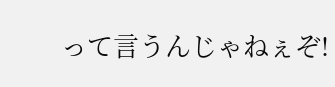って言うんじゃねぇぞ!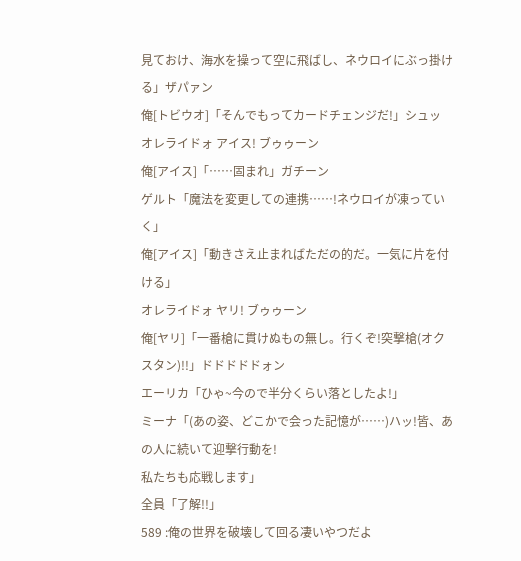見ておけ、海水を操って空に飛ばし、ネウロイにぶっ掛ける」ザパァン
俺[トビウオ]「そんでもってカードチェンジだ!」シュッ
オレライドォ アイス! ブゥゥーン
俺[アイス]「……固まれ」ガチーン
ゲルト「魔法を変更しての連携……!ネウロイが凍っていく」
俺[アイス]「動きさえ止まればただの的だ。一気に片を付ける」
オレライドォ ヤリ! ブゥゥーン
俺[ヤリ]「一番槍に貫けぬもの無し。行くぞ!突撃槍(オクスタン)!!」ドドドドドォン
エーリカ「ひゃ~今ので半分くらい落としたよ!」
ミーナ「(あの姿、どこかで会った記憶が……)ハッ!皆、あの人に続いて迎撃行動を!
私たちも応戦します」
全員「了解!!」
589 :俺の世界を破壊して回る凄いやつだよ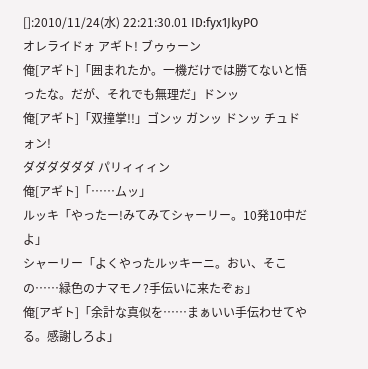[]:2010/11/24(水) 22:21:30.01 ID:fyx1JkyPO
オレライドォ アギト! ブゥゥーン
俺[アギト]「囲まれたか。一機だけでは勝てないと悟ったな。だが、それでも無理だ」ドンッ
俺[アギト]「双撞掌!!」ゴンッ ガンッ ドンッ チュドォン!
ダダダダダダ パリィィィン
俺[アギト]「……ムッ」
ルッキ「やったー!みてみてシャーリー。10発10中だよ」
シャーリー「よくやったルッキーニ。おい、そこの……緑色のナマモノ?手伝いに来たぞぉ」
俺[アギト]「余計な真似を……まぁいい手伝わせてやる。感謝しろよ」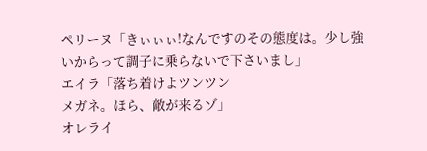ペリーヌ「きぃぃぃ!なんですのその態度は。少し強いからって調子に乗らないで下さいまし」
エイラ「落ち着けよツンツン
メガネ。ほら、敵が来るゾ」
オレライ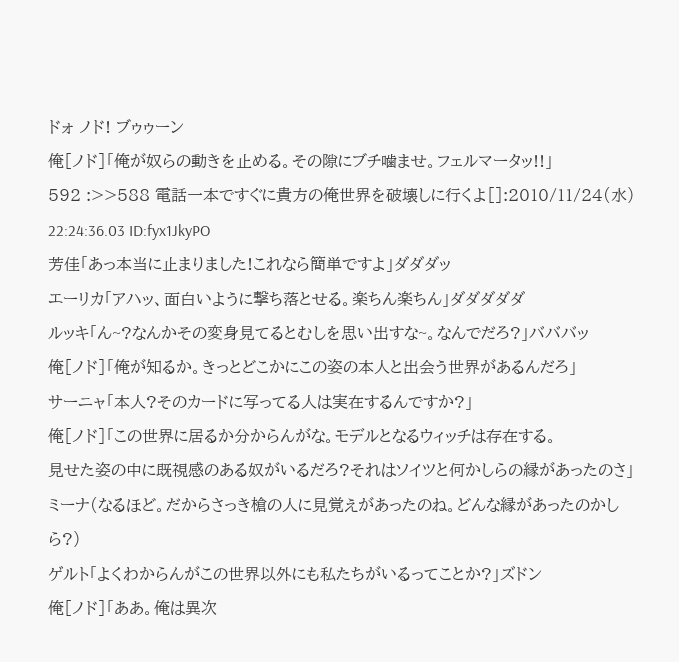ドォ ノド! ブゥゥーン
俺[ノド]「俺が奴らの動きを止める。その隙にブチ噛ませ。フェルマータッ!!」
592 :>>588 電話一本ですぐに貴方の俺世界を破壊しに行くよ[]:2010/11/24(水) 22:24:36.03 ID:fyx1JkyPO
芳佳「あっ本当に止まりました!これなら簡単ですよ」ダダダッ
エーリカ「アハッ、面白いように撃ち落とせる。楽ちん楽ちん」ダダダダダ
ルッキ「ん~?なんかその変身見てるとむしを思い出すな~。なんでだろ?」バババッ
俺[ノド]「俺が知るか。きっとどこかにこの姿の本人と出会う世界があるんだろ」
サーニャ「本人?そのカードに写ってる人は実在するんですか?」
俺[ノド]「この世界に居るか分からんがな。モデルとなるウィッチは存在する。
見せた姿の中に既視感のある奴がいるだろ?それはソイツと何かしらの縁があったのさ」
ミーナ(なるほど。だからさっき槍の人に見覚えがあったのね。どんな縁があったのかしら?)
ゲルト「よくわからんがこの世界以外にも私たちがいるってことか?」ズドン
俺[ノド]「ああ。俺は異次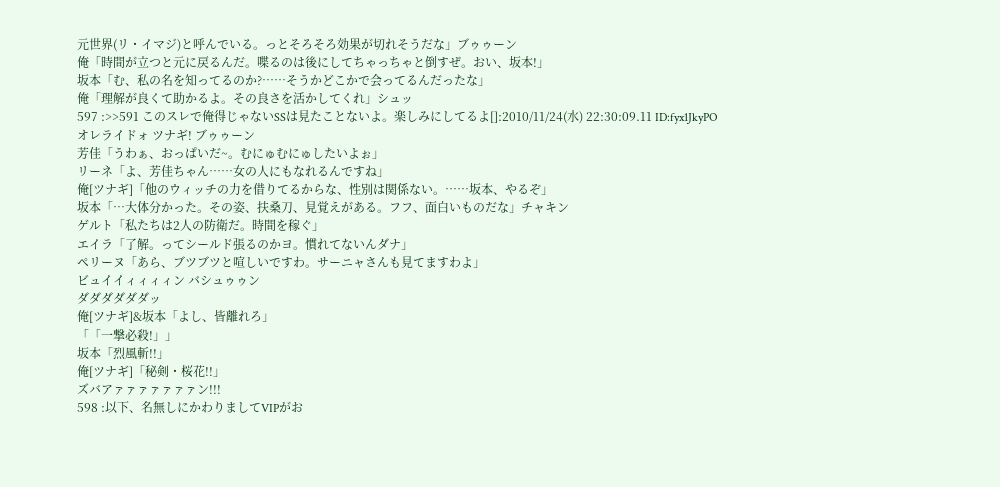元世界(リ・イマジ)と呼んでいる。っとそろそろ効果が切れそうだな」ブゥゥーン
俺「時間が立つと元に戻るんだ。喋るのは後にしてちゃっちゃと倒すぜ。おい、坂本!」
坂本「む、私の名を知ってるのか?……そうかどこかで会ってるんだったな」
俺「理解が良くて助かるよ。その良さを活かしてくれ」シュッ
597 :>>591 このスレで俺得じゃないSSは見たことないよ。楽しみにしてるよ[]:2010/11/24(水) 22:30:09.11 ID:fyx1JkyPO
オレライドォ ツナギ! ブゥゥーン
芳佳「うわぁ、おっぱいだ~。むにゅむにゅしたいよぉ」
リーネ「よ、芳佳ちゃん……女の人にもなれるんですね」
俺[ツナギ]「他のウィッチの力を借りてるからな、性別は関係ない。……坂本、やるぞ」
坂本「…大体分かった。その姿、扶桑刀、見覚えがある。フフ、面白いものだな」チャキン
ゲルト「私たちは2人の防衛だ。時間を稼ぐ」
エイラ「了解。ってシールド張るのかヨ。慣れてないんダナ」
ペリーヌ「あら、ブツブツと喧しいですわ。サーニャさんも見てますわよ」
ビュイイィィィィン バシュゥゥン
ダダダダダダッ
俺[ツナギ]&坂本「よし、皆離れろ」
「「一撃必殺!」」
坂本「烈風斬!!」
俺[ツナギ]「秘剣・桜花!!」
ズバアァァァァァァァン!!!
598 :以下、名無しにかわりましてVIPがお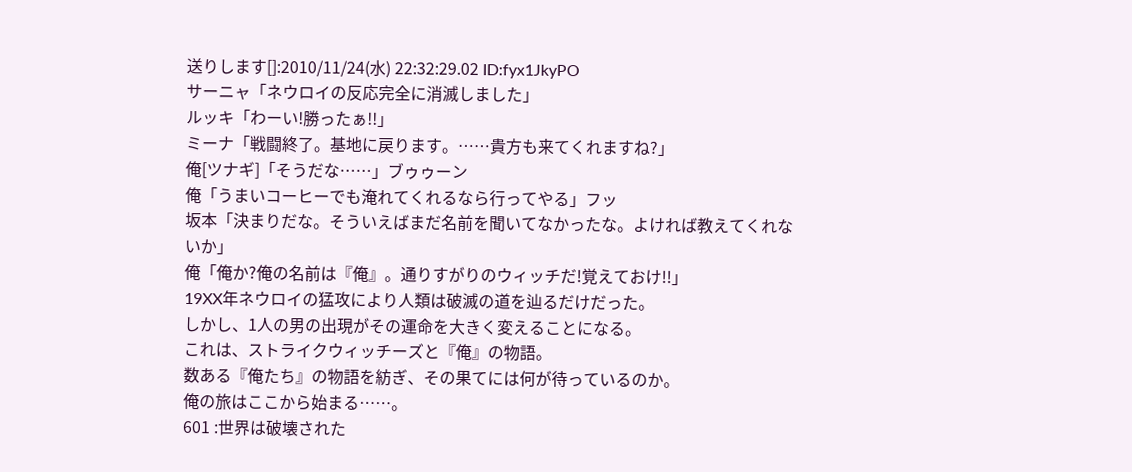送りします[]:2010/11/24(水) 22:32:29.02 ID:fyx1JkyPO
サーニャ「ネウロイの反応完全に消滅しました」
ルッキ「わーい!勝ったぁ!!」
ミーナ「戦闘終了。基地に戻ります。……貴方も来てくれますね?」
俺[ツナギ]「そうだな……」ブゥゥーン
俺「うまいコーヒーでも淹れてくれるなら行ってやる」フッ
坂本「決まりだな。そういえばまだ名前を聞いてなかったな。よければ教えてくれないか」
俺「俺か?俺の名前は『俺』。通りすがりのウィッチだ!覚えておけ!!」
19XX年ネウロイの猛攻により人類は破滅の道を辿るだけだった。
しかし、1人の男の出現がその運命を大きく変えることになる。
これは、ストライクウィッチーズと『俺』の物語。
数ある『俺たち』の物語を紡ぎ、その果てには何が待っているのか。
俺の旅はここから始まる……。
601 :世界は破壊された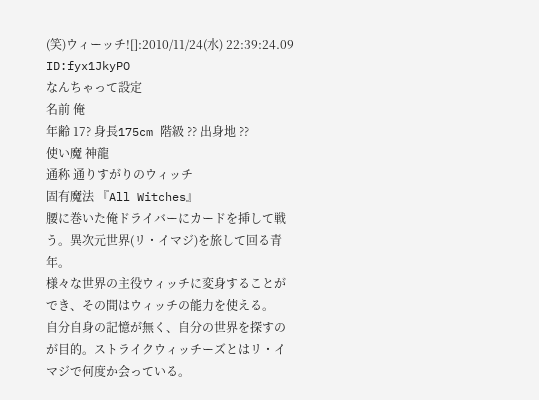(笑)ウィーッチ![]:2010/11/24(水) 22:39:24.09 ID:fyx1JkyPO
なんちゃって設定
名前 俺
年齢 17? 身長175cm 階級 ?? 出身地 ??
使い魔 神龍
通称 通りすがりのウィッチ
固有魔法 『All Witches』
腰に巻いた俺ドライバーにカードを挿して戦う。異次元世界(リ・イマジ)を旅して回る青年。
様々な世界の主役ウィッチに変身することができ、その間はウィッチの能力を使える。
自分自身の記憶が無く、自分の世界を探すのが目的。ストライクウィッチーズとはリ・イマジで何度か会っている。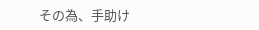その為、手助け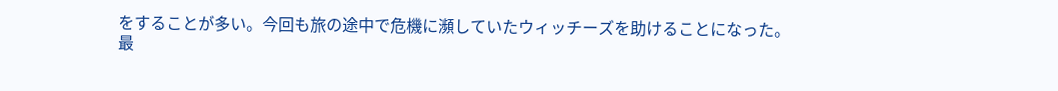をすることが多い。今回も旅の途中で危機に瀕していたウィッチーズを助けることになった。
最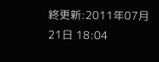終更新:2011年07月21日 18:04